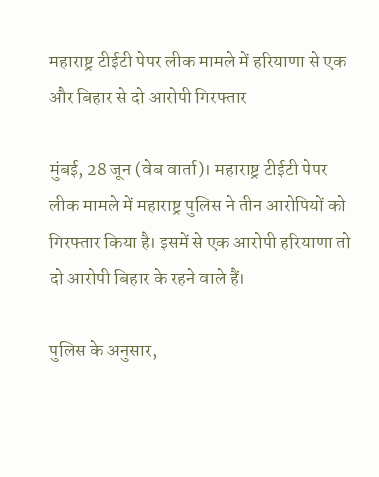महाराष्ट्र टीईटी पेपर लीक मामले में हरियाणा से एक और बिहार से दो आरोपी गिरफ्तार

मुंबई, 28 जून (वेब वार्ता)। महाराष्ट्र टीईटी पेपर लीक मामले में महाराष्ट्र पुलिस ने तीन आरोपियों को गिरफ्तार किया है। इसमें से एक आरोपी हरियाणा तो दो आरोपी बिहार के रहने वाले हैं।

पुलिस के अनुसार,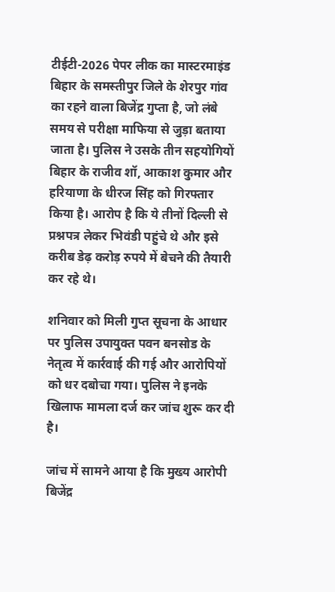टीईटी-2026 पेपर लीक का मास्टरमाइंड बिहार के समस्तीपुर जिले के शेरपुर गांव का रहने वाला बिजेंद्र गुप्ता है, जो लंबे समय से परीक्षा माफिया से जुड़ा बताया जाता है। पुलिस ने उसके तीन सहयोगियों बिहार के राजीव शॉ, आकाश कुमार और हरियाणा के धीरज सिंह को गिरफ्तार किया है। आरोप है कि ये तीनों दिल्ली से प्रश्नपत्र लेकर भिवंडी पहुंचे थे और इसे करीब डेढ़ करोड़ रुपये में बेचने की तैयारी कर रहे थे।

शनिवार को मिली गुप्त सूचना के आधार पर पुलिस उपायुक्त पवन बनसोड के नेतृत्व में कार्रवाई की गई और आरोपियों को धर दबोचा गया। पुलिस ने इनके खिलाफ मामला दर्ज कर जांच शुरू कर दी है।

जांच में सामने आया है कि मुख्य आरोपी बिजेंद्र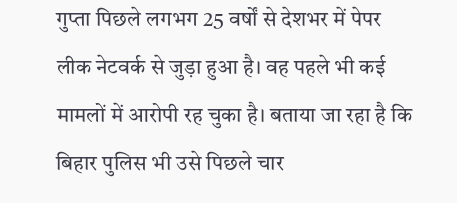गुप्ता पिछले लगभग 25 वर्षों से देशभर में पेपर लीक नेटवर्क से जुड़ा हुआ है। वह पहले भी कई मामलों में आरोपी रह चुका है। बताया जा रहा है कि बिहार पुलिस भी उसे पिछले चार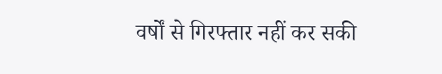वर्षों से गिरफ्तार नहीं कर सकी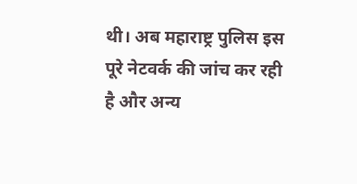थी। अब महाराष्ट्र पुलिस इस पूरे नेटवर्क की जांच कर रही है और अन्य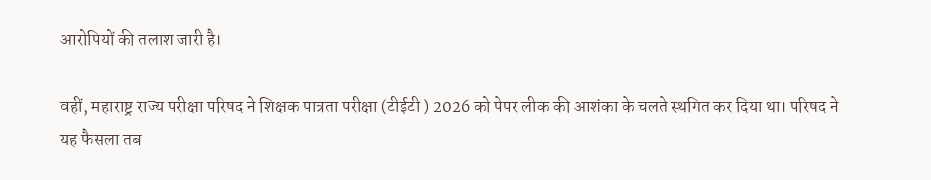आरोपियों की तलाश जारी है।

वहीं, महाराष्ट्र राज्य परीक्षा परिषद ने शिक्षक पात्रता परीक्षा (टीईटी ) 2026 को पेपर लीक की आशंका के चलते स्थगित कर दिया था। परिषद ने यह फैसला तब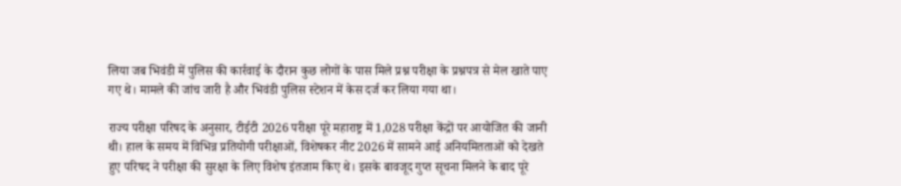लिया जब भिवंडी में पुलिस की कार्रवाई के दौरान कुछ लोगों के पास मिले प्रश्न परीक्षा के प्रश्नपत्र से मेल खाते पाए गए थे। मामले की जांच जारी है और भिवंडी पुलिस स्टेशन में केस दर्ज कर लिया गया था।

राज्य परीक्षा परिषद के अनुसार, टीईटी 2026 परीक्षा पूरे महाराष्ट्र में 1,028 परीक्षा केंद्रों पर आयोजित की जानी थी। हाल के समय में विभिन्न प्रतियोगी परीक्षाओं, विशेषकर नीट 2026 में सामने आई अनियमितताओं को देखते हुए परिषद ने परीक्षा की सुरक्षा के लिए विशेष इंतजाम किए थे। इसके बावजूद गुप्त सूचना मिलने के बाद पूरे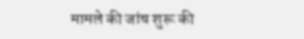मामले की जांच शुरू की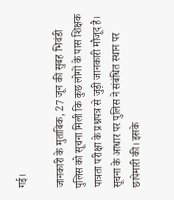गई।

जानकारी के मुताबिक, 27 जून की सुबह भिवंडी पुलिस को सूचना मिली कि कुछ लोगों के पास शिक्षक पात्रता परीक्षा के प्रश्नपत्र से जुड़ी जानकारी मौजूद है। सूचना के आधार पर पुलिस ने संबंधित स्थान पर छापेमारी की। इसके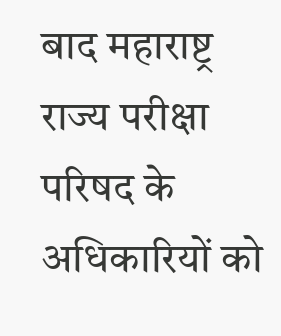बाद महाराष्ट्र राज्य परीक्षा परिषद के अधिकारियों को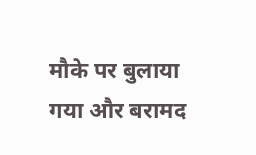मौके पर बुलाया गया और बरामद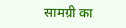सामग्री का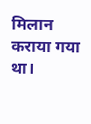मिलान कराया गया था।